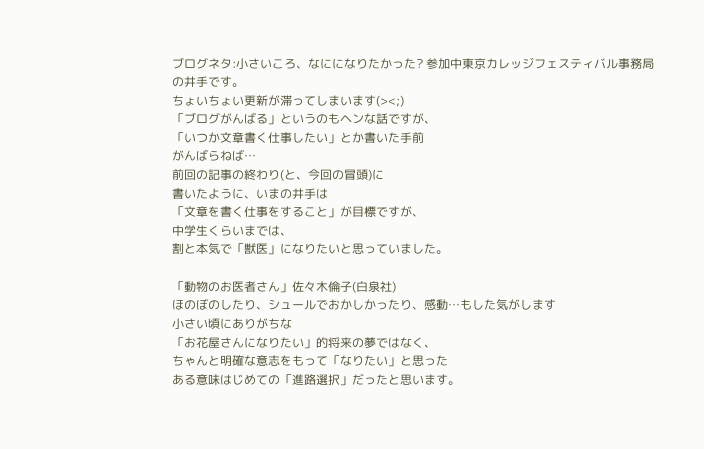ブログネタ:小さいころ、なにになりたかった? 参加中東京カレッジフェスティバル事務局の井手です。
ちょいちょい更新が滞ってしまいます(><;)
「ブログがんばる」というのもヘンな話ですが、
「いつか文章書く仕事したい」とか書いた手前
がんばらねば…
前回の記事の終わり(と、今回の冒頭)に
書いたように、いまの井手は
「文章を書く仕事をすること」が目標ですが、
中学生くらいまでは、
割と本気で「獣医」になりたいと思っていました。

「動物のお医者さん」佐々木倫子(白泉社)
ほのぼのしたり、シュールでおかしかったり、感動…もした気がします
小さい頃にありがちな
「お花屋さんになりたい」的将来の夢ではなく、
ちゃんと明確な意志をもって「なりたい」と思った
ある意味はじめての「進路選択」だったと思います。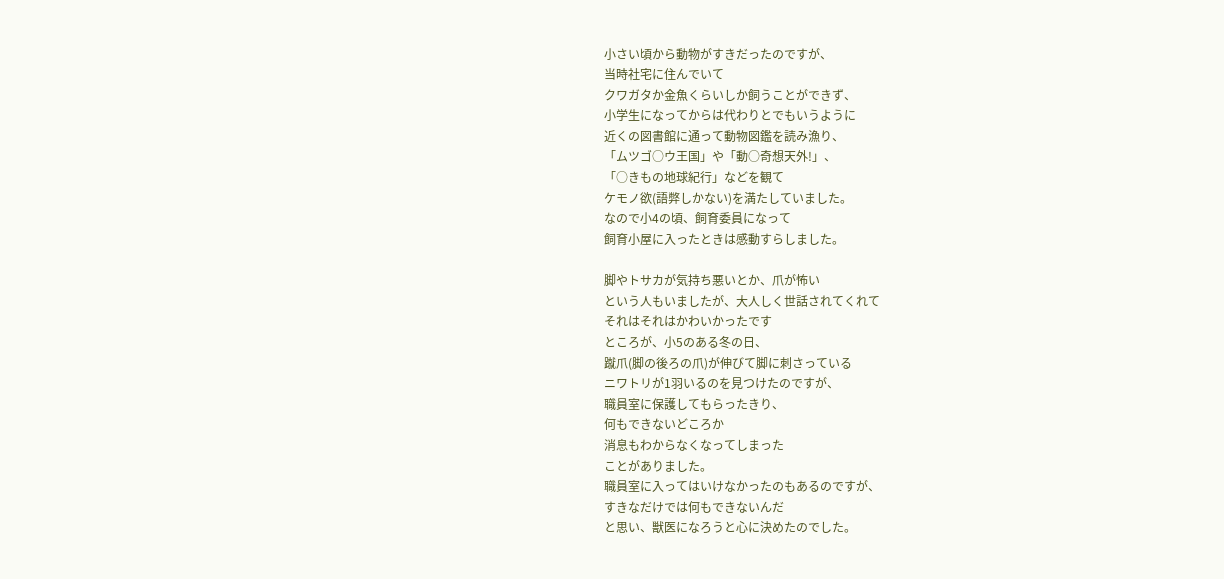小さい頃から動物がすきだったのですが、
当時社宅に住んでいて
クワガタか金魚くらいしか飼うことができず、
小学生になってからは代わりとでもいうように
近くの図書館に通って動物図鑑を読み漁り、
「ムツゴ○ウ王国」や「動○奇想天外!」、
「○きもの地球紀行」などを観て
ケモノ欲(語弊しかない)を満たしていました。
なので小4の頃、飼育委員になって
飼育小屋に入ったときは感動すらしました。

脚やトサカが気持ち悪いとか、爪が怖い
という人もいましたが、大人しく世話されてくれて
それはそれはかわいかったです
ところが、小5のある冬の日、
蹴爪(脚の後ろの爪)が伸びて脚に刺さっている
ニワトリが1羽いるのを見つけたのですが、
職員室に保護してもらったきり、
何もできないどころか
消息もわからなくなってしまった
ことがありました。
職員室に入ってはいけなかったのもあるのですが、
すきなだけでは何もできないんだ
と思い、獣医になろうと心に決めたのでした。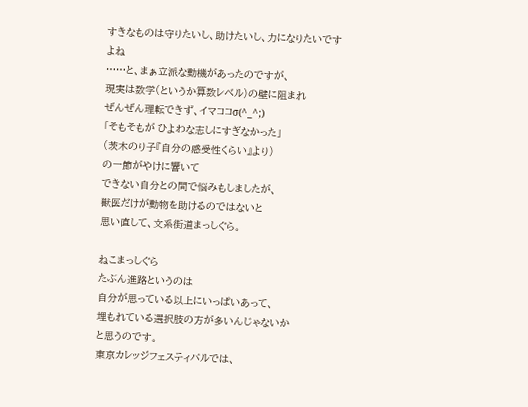すきなものは守りたいし、助けたいし、力になりたいですよね
……と、まぁ立派な動機があったのですが、
現実は数学(というか算数レベル)の壁に阻まれ
ぜんぜん理転できず、イマココσ(^_^;)
「そもそもが ひよわな志しにすぎなかった」
(茨木のり子『自分の感受性くらい』より)
の一節がやけに響いて
できない自分との間で悩みもしましたが、
獣医だけが動物を助けるのではないと
思い直して、文系街道まっしぐら。

ねこまっしぐら
たぶん進路というのは
自分が思っている以上にいっぱいあって、
埋もれている選択肢の方が多いんじゃないか
と思うのです。
東京カレッジフェスティバルでは、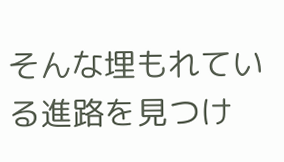そんな埋もれている進路を見つけ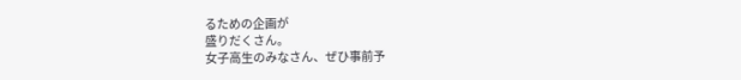るための企画が
盛りだくさん。
女子高生のみなさん、ぜひ事前予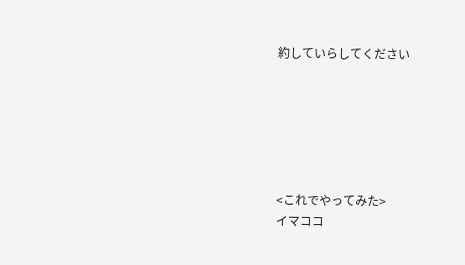約していらしてください






<これでやってみた>
イマココ